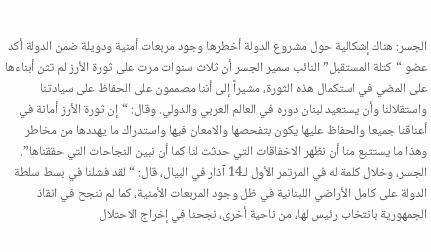الجسر: هناك إشكالية حول مشروع الدولة أخطرها وجود مربعات أمنية ودويلة ضمن الدولة أكد عضو “كتلة المستقبل” النائب سمير الجسر أن ثلاث سنوات مرت على ثورة الأرز لم تثن أبناءها على المضي في استكمال هذه الثورة، مشيراً إلى أننا مصممون على الحفاظ على سيادتنا واستقلالنا وأن يستعيد لبنان دوره في العالم العربي والدولي. وقال: “إن ثورة الأرز أمانة في أعناقنا جميعا والحفاظ عليها يكون بتفحصها والامعان فيها واستدراك ما يهددها من مخاطر وهذا ما يستتبع منا أن نظهر الاخفاقات التي حدثت لنا كما أن نبين النجاحات التي حققناها”.
الجسر، وخلال كلمة له في المرتمر الأول لـ14 آذار في البيال، قال: “لقد فشلنا في بسط سلطة الدولة على كامل الأراضي اللبنانية في ظل وجود المربعات الأمنية، كما لم ننجح في انقاذ الجمهورية بانتخاب رئيس لها، من ناحية أخرى، نجحنا في إخراج الاحتلال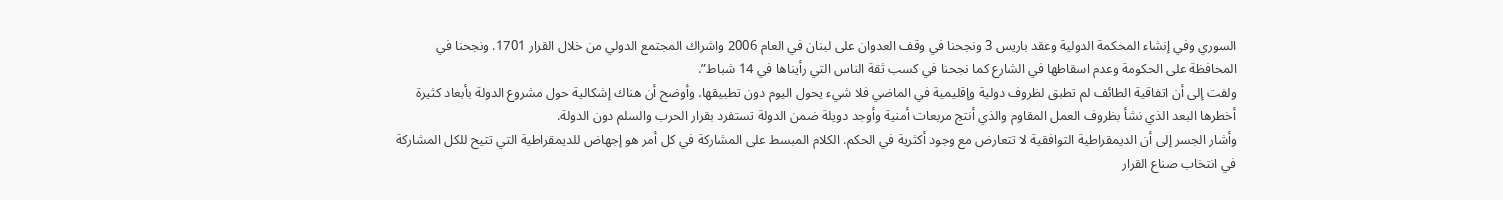السوري وفي إنشاء المحكمة الدولية وعقد باريس 3 ونجحنا في وقف العدوان على لبنان في العام 2006 واشراك المجتمع الدولي من خلال القرار 1701. ونجحنا في المحافظة على الحكومة وعدم اسقاطها في الشارع كما نجحنا في كسب ثقة الناس التي رأيناها في 14 شباط”.
ولفت إلى أن اتفاقية الطائف لم تطبق لظروف دولية وإقليمية في الماضي فلا شيء يحول اليوم دون تطبيقها. وأوضح أن هناك إشكالية حول مشروع الدولة بأبعاد كثيرة أخطرها البعد الذي نشأ بظروف العمل المقاوم والذي أنتج مربعات أمنية وأوجد دويلة ضمن الدولة تستفرد بقرار الحرب والسلم دون الدولة.
وأشار الجسر إلى أن الديمقراطية التوافقية لا تتعارض مع وجود أكثرية في الحكم. الكلام المبسط على المشاركة في كل أمر هو إجهاض للديمقراطية التي تتيح للكل المشاركة في انتخاب صناع القرار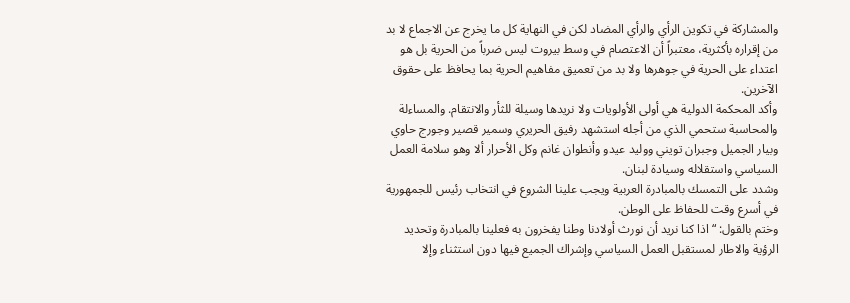والمشاركة في تكوين الرأي والرأي المضاد لكن في النهاية كل ما يخرج عن الاجماع لا بد من إقراره بأكثرية، معتبراً أن الاعتصام في وسط بيروت ليس ضرباً من الحرية بل هو اعتداء على الحرية في جوهرها ولا بد من تعميق مفاهيم الحرية بما يحافظ على حقوق الآخرين.
وأكد المحكمة الدولية هي أولى الأولويات ولا نريدها وسيلة للثأر والانتقام. والمساءلة والمحاسبة ستحمي الذي من أجله استشهد رفيق الحريري وسمير قصير وجورج حاوي وبيار الجميل وجبران تويني ووليد عيدو وأنطوان غانم وكل الأحرار ألا وهو سلامة العمل السياسي واستقلاله وسيادة لبنان.
وشدد على التمسك بالمبادرة العربية ويجب علينا الشروع في انتخاب رئيس للجمهورية في أسرع وقت للحفاظ على الوطن.
وختم بالقول: “اذا كنا نريد أن نورث أولادنا وطنا يفخرون به فعلينا بالمبادرة وتحديد الرؤية والاطار لمستقبل العمل السياسي وإشراك الجميع فيها دون استثناء وإلا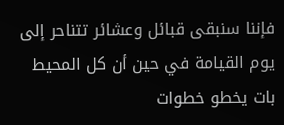فإننا سنبقى قبائل وعشائر تتناحر إلى يوم القيامة في حين أن كل المحيط بات يخطو خطوات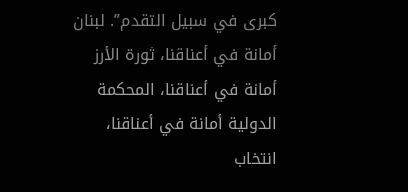كبرى في سبيل التقدم”. لبنان أمانة في أعناقنا، ثورة الأرز أمانة في أعناقنا، المحكمة الدولية أمانة في أعناقنا، انتخاب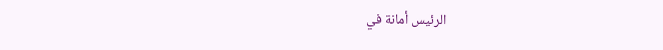الرئيس أمانة في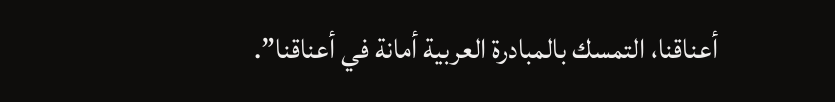أعناقنا، التمسك بالمبادرة العربية أمانة في أعناقنا”.